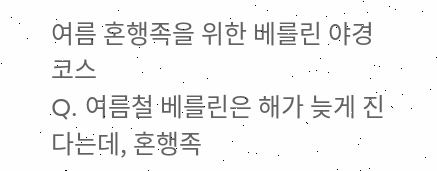여름 혼행족을 위한 베를린 야경 코스
Q. 여름철 베를린은 해가 늦게 진다는데, 혼행족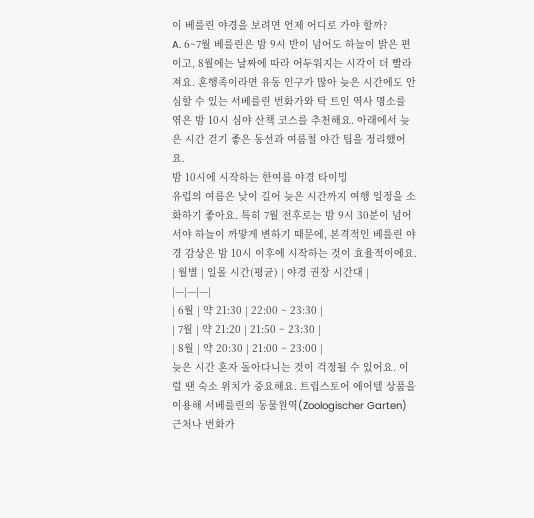이 베를린 야경을 보려면 언제 어디로 가야 할까?
A. 6~7월 베를린은 밤 9시 반이 넘어도 하늘이 밝은 편이고, 8월에는 날짜에 따라 어두워지는 시각이 더 빨라져요. 혼행족이라면 유동 인구가 많아 늦은 시간에도 안심할 수 있는 서베를린 번화가와 탁 트인 역사 명소를 엮은 밤 10시 심야 산책 코스를 추천해요. 아래에서 늦은 시간 걷기 좋은 동선과 여름철 야간 팁을 정리했어요.
밤 10시에 시작하는 한여름 야경 타이밍
유럽의 여름은 낮이 길어 늦은 시간까지 여행 일정을 소화하기 좋아요. 특히 7월 전후로는 밤 9시 30분이 넘어서야 하늘이 까맣게 변하기 때문에, 본격적인 베를린 야경 감상은 밤 10시 이후에 시작하는 것이 효율적이에요.
| 월별 | 일몰 시간(평균) | 야경 권장 시간대 |
|---|---|---|
| 6월 | 약 21:30 | 22:00 ~ 23:30 |
| 7월 | 약 21:20 | 21:50 ~ 23:30 |
| 8월 | 약 20:30 | 21:00 ~ 23:00 |
늦은 시간 혼자 돌아다니는 것이 걱정될 수 있어요. 이럴 땐 숙소 위치가 중요해요. 트립스토어 에어텔 상품을 이용해 서베를린의 동물원역(Zoologischer Garten) 근처나 번화가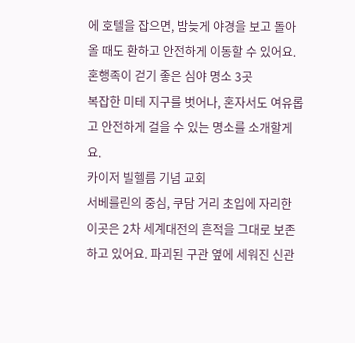에 호텔을 잡으면, 밤늦게 야경을 보고 돌아올 때도 환하고 안전하게 이동할 수 있어요.
혼행족이 걷기 좋은 심야 명소 3곳
복잡한 미테 지구를 벗어나, 혼자서도 여유롭고 안전하게 걸을 수 있는 명소를 소개할게요.
카이저 빌헬름 기념 교회
서베를린의 중심, 쿠담 거리 초입에 자리한 이곳은 2차 세계대전의 흔적을 그대로 보존하고 있어요. 파괴된 구관 옆에 세워진 신관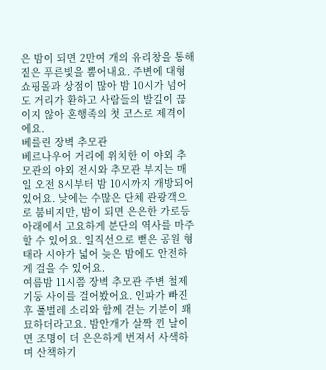은 밤이 되면 2만여 개의 유리창을 통해 짙은 푸른빛을 뿜어내요. 주변에 대형 쇼핑몰과 상점이 많아 밤 10시가 넘어도 거리가 환하고 사람들의 발길이 끊이지 않아 혼행족의 첫 코스로 제격이에요.
베를린 장벽 추모관
베르나우어 거리에 위치한 이 야외 추모관의 야외 전시와 추모관 부지는 매일 오전 8시부터 밤 10시까지 개방되어 있어요. 낮에는 수많은 단체 관광객으로 붐비지만, 밤이 되면 은은한 가로등 아래에서 고요하게 분단의 역사를 마주할 수 있어요. 일직선으로 뻗은 공원 형태라 시야가 넓어 늦은 밤에도 안전하게 걸을 수 있어요.
여름밤 11시쯤 장벽 추모관 주변 철제 기둥 사이를 걸어봤어요. 인파가 빠진 후 풀벌레 소리와 함께 걷는 기분이 꽤 묘하더라고요. 밤안개가 살짝 낀 날이면 조명이 더 은은하게 번져서 사색하며 산책하기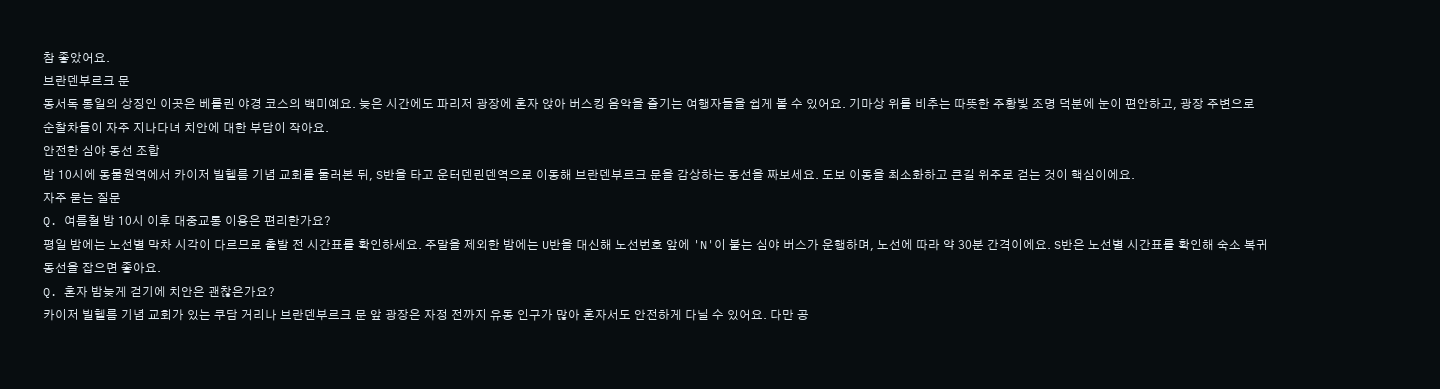참 좋았어요.
브란덴부르크 문
동서독 통일의 상징인 이곳은 베를린 야경 코스의 백미예요. 늦은 시간에도 파리저 광장에 혼자 앉아 버스킹 음악을 즐기는 여행자들을 쉽게 볼 수 있어요. 기마상 위를 비추는 따뜻한 주황빛 조명 덕분에 눈이 편안하고, 광장 주변으로 순찰차들이 자주 지나다녀 치안에 대한 부담이 작아요.
안전한 심야 동선 조합
밤 10시에 동물원역에서 카이저 빌헬름 기념 교회를 둘러본 뒤, S반을 타고 운터덴린덴역으로 이동해 브란덴부르크 문을 감상하는 동선을 짜보세요. 도보 이동을 최소화하고 큰길 위주로 걷는 것이 핵심이에요.
자주 묻는 질문
Q. 여름철 밤 10시 이후 대중교통 이용은 편리한가요?
평일 밤에는 노선별 막차 시각이 다르므로 출발 전 시간표를 확인하세요. 주말을 제외한 밤에는 U반을 대신해 노선번호 앞에 'N'이 붙는 심야 버스가 운행하며, 노선에 따라 약 30분 간격이에요. S반은 노선별 시간표를 확인해 숙소 복귀 동선을 잡으면 좋아요.
Q. 혼자 밤늦게 걷기에 치안은 괜찮은가요?
카이저 빌헬름 기념 교회가 있는 쿠담 거리나 브란덴부르크 문 앞 광장은 자정 전까지 유동 인구가 많아 혼자서도 안전하게 다닐 수 있어요. 다만 공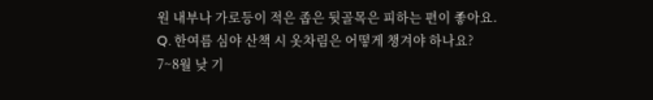원 내부나 가로등이 적은 좁은 뒷골목은 피하는 편이 좋아요.
Q. 한여름 심야 산책 시 옷차림은 어떻게 챙겨야 하나요?
7~8월 낮 기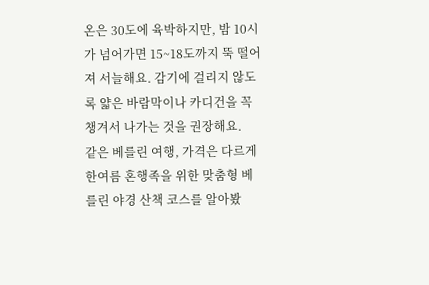온은 30도에 육박하지만, 밤 10시가 넘어가면 15~18도까지 뚝 떨어져 서늘해요. 감기에 걸리지 않도록 얇은 바람막이나 카디건을 꼭 챙겨서 나가는 것을 권장해요.
같은 베를린 여행, 가격은 다르게
한여름 혼행족을 위한 맞춤형 베를린 야경 산책 코스를 알아봤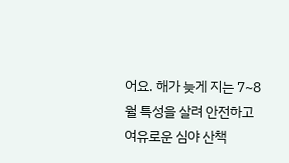어요. 해가 늦게 지는 7~8월 특성을 살려 안전하고 여유로운 심야 산책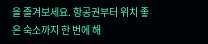을 즐겨보세요. 항공권부터 위치 좋은 숙소까지 한 번에 해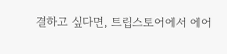결하고 싶다면, 트립스토어에서 에어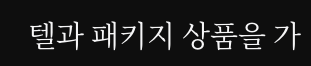텔과 패키지 상품을 가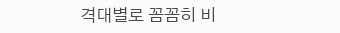격대별로 꼼꼼히 비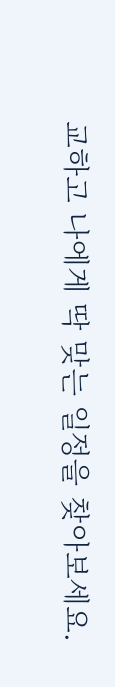교하고 나에게 딱 맞는 일정을 찾아보세요.